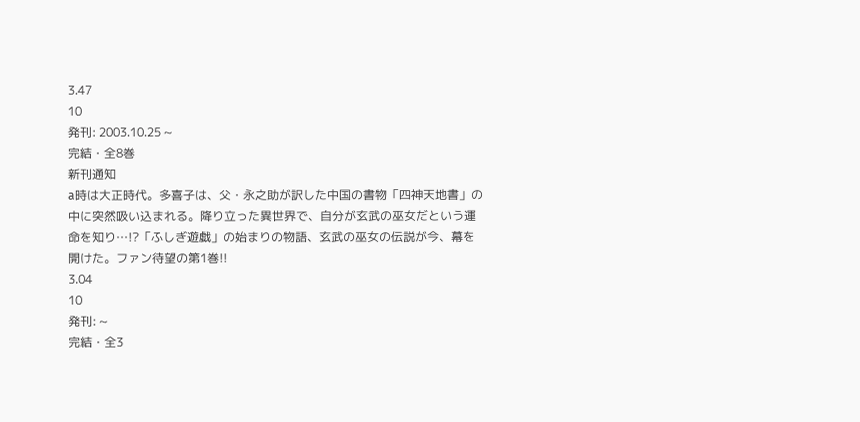3.47
10
発刊: 2003.10.25 ~
完結・全8巻
新刊通知
a時は大正時代。多喜子は、父・永之助が訳した中国の書物「四神天地書」の中に突然吸い込まれる。降り立った異世界で、自分が玄武の巫女だという運命を知り…!?「ふしぎ遊戯」の始まりの物語、玄武の巫女の伝説が今、幕を開けた。ファン待望の第1巻!!
3.04
10
発刊: ~
完結・全3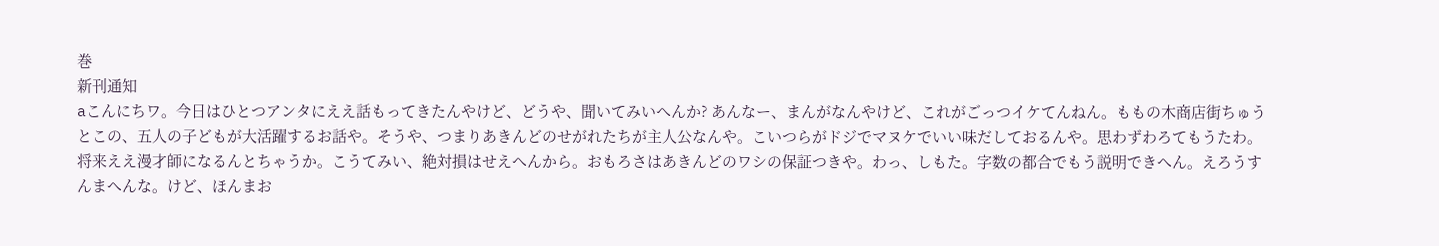巻
新刊通知
aこんにちワ。今日はひとつアンタにええ話もってきたんやけど、どうや、聞いてみいへんか? あんなー、まんがなんやけど、これがごっつイケてんねん。ももの木商店街ちゅうとこの、五人の子どもが大活躍するお話や。そうや、つまりあきんどのせがれたちが主人公なんや。こいつらがドジでマヌケでいい味だしておるんや。思わずわろてもうたわ。将来ええ漫才師になるんとちゃうか。こうてみい、絶対損はせえへんから。おもろさはあきんどのワシの保証つきや。わっ、しもた。字数の都合でもう説明できへん。えろうすんまへんな。けど、ほんまお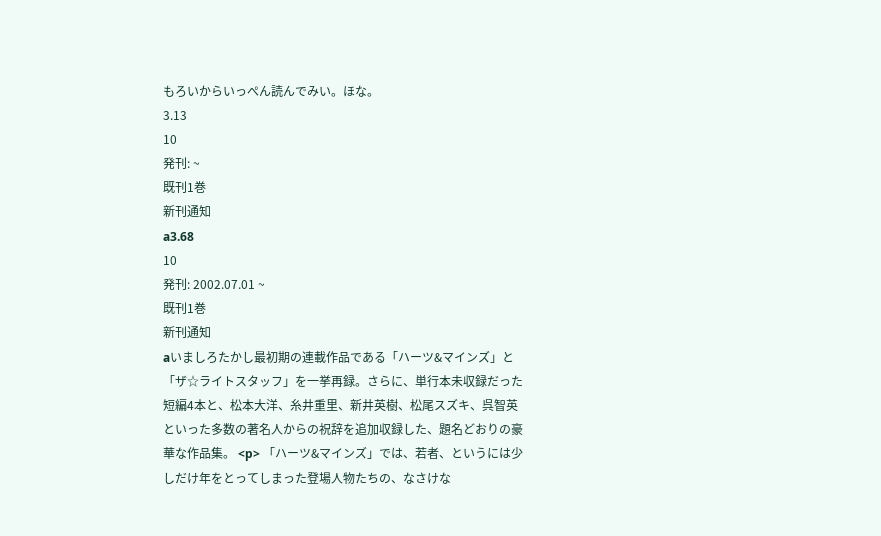もろいからいっぺん読んでみい。ほな。
3.13
10
発刊: ~
既刊1巻
新刊通知
a3.68
10
発刊: 2002.07.01 ~
既刊1巻
新刊通知
aいましろたかし最初期の連載作品である「ハーツ&マインズ」と「ザ☆ライトスタッフ」を一挙再録。さらに、単行本未収録だった短編4本と、松本大洋、糸井重里、新井英樹、松尾スズキ、呉智英といった多数の著名人からの祝辞を追加収録した、題名どおりの豪華な作品集。 <p> 「ハーツ&マインズ」では、若者、というには少しだけ年をとってしまった登場人物たちの、なさけな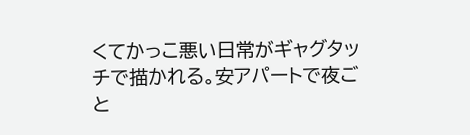くてかっこ悪い日常がギャグタッチで描かれる。安アパートで夜ごと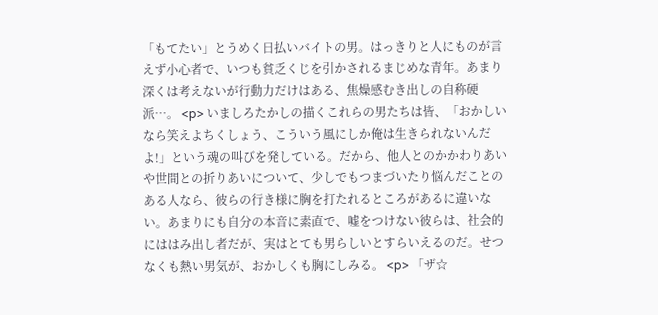「もてたい」とうめく日払いバイトの男。はっきりと人にものが言えず小心者で、いつも貧乏くじを引かされるまじめな青年。あまり深くは考えないが行動力だけはある、焦燥感むき出しの自称硬派…。 <p> いましろたかしの描くこれらの男たちは皆、「おかしいなら笑えよちくしょう、こういう風にしか俺は生きられないんだよ!」という魂の叫びを発している。だから、他人とのかかわりあいや世間との折りあいについて、少しでもつまづいたり悩んだことのある人なら、彼らの行き様に胸を打たれるところがあるに違いない。あまりにも自分の本音に素直で、嘘をつけない彼らは、社会的にははみ出し者だが、実はとても男らしいとすらいえるのだ。せつなくも熱い男気が、おかしくも胸にしみる。 <p> 「ザ☆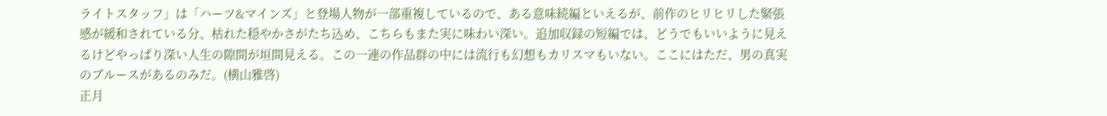ライトスタッフ」は「ハーツ&マインズ」と登場人物が一部重複しているので、ある意味続編といえるが、前作のヒリヒリした緊張感が緩和されている分、枯れた穏やかさがたち込め、こちらもまた実に味わい深い。追加収録の短編では、どうでもいいように見えるけどやっぱり深い人生の隙間が垣間見える。この一連の作品群の中には流行も幻想もカリスマもいない。ここにはただ、男の真実のブルースがあるのみだ。(横山雅啓)
正月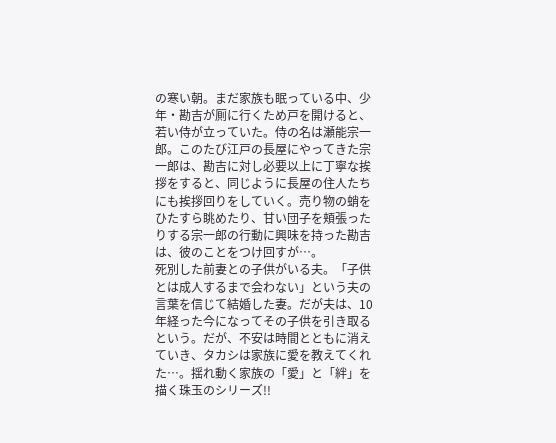の寒い朝。まだ家族も眠っている中、少年・勘吉が厠に行くため戸を開けると、若い侍が立っていた。侍の名は瀬能宗一郎。このたび江戸の長屋にやってきた宗一郎は、勘吉に対し必要以上に丁寧な挨拶をすると、同じように長屋の住人たちにも挨拶回りをしていく。売り物の蛸をひたすら眺めたり、甘い団子を頬張ったりする宗一郎の行動に興味を持った勘吉は、彼のことをつけ回すが…。
死別した前妻との子供がいる夫。「子供とは成人するまで会わない」という夫の言葉を信じて結婚した妻。だが夫は、10年経った今になってその子供を引き取るという。だが、不安は時間とともに消えていき、タカシは家族に愛を教えてくれた…。揺れ動く家族の「愛」と「絆」を描く珠玉のシリーズ!!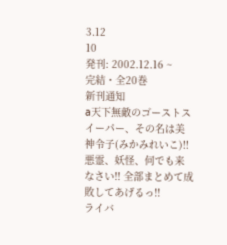3.12
10
発刊: 2002.12.16 ~
完結・全20巻
新刊通知
a天下無敵のゴーストスイーパー、その名は美神令子(みかみれいこ)!! 悪霊、妖怪、何でも来なさい!! 全部まとめて成敗してあげるっ!!
ライバ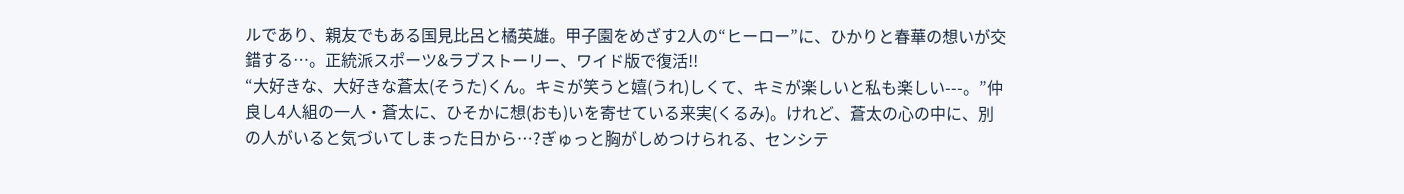ルであり、親友でもある国見比呂と橘英雄。甲子園をめざす2人の“ヒーロー”に、ひかりと春華の想いが交錯する…。正統派スポーツ&ラブストーリー、ワイド版で復活!!
“大好きな、大好きな蒼太(そうた)くん。キミが笑うと嬉(うれ)しくて、キミが楽しいと私も楽しい---。”仲良し4人組の一人・蒼太に、ひそかに想(おも)いを寄せている来実(くるみ)。けれど、蒼太の心の中に、別の人がいると気づいてしまった日から…?ぎゅっと胸がしめつけられる、センシテ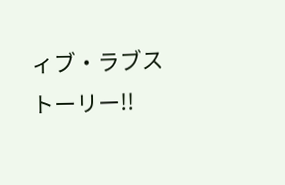ィブ・ラブストーリー!!